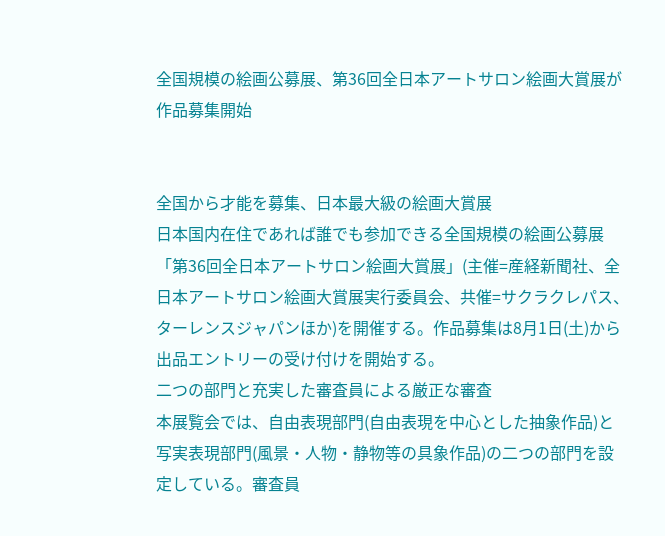全国規模の絵画公募展、第36回全日本アートサロン絵画大賞展が作品募集開始


全国から才能を募集、日本最大級の絵画大賞展
日本国内在住であれば誰でも参加できる全国規模の絵画公募展「第36回全日本アートサロン絵画大賞展」(主催=産経新聞社、全日本アートサロン絵画大賞展実行委員会、共催=サクラクレパス、ターレンスジャパンほか)を開催する。作品募集は8月1日(土)から出品エントリーの受け付けを開始する。
二つの部門と充実した審査員による厳正な審査
本展覧会では、自由表現部門(自由表現を中心とした抽象作品)と写実表現部門(風景・人物・静物等の具象作品)の二つの部門を設定している。審査員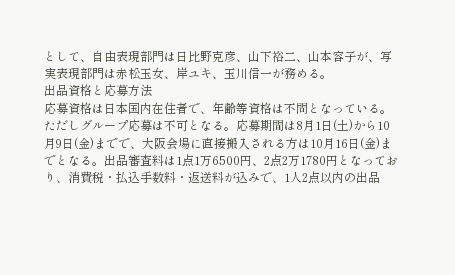として、自由表現部門は日比野克彦、山下裕二、山本容子が、写実表現部門は赤松玉女、岸ユキ、玉川信一が務める。
出品資格と応募方法
応募資格は日本国内在住者で、年齢等資格は不問となっている。ただしグループ応募は不可となる。応募期間は8月1日(土)から10月9日(金)までで、大阪会場に直接搬入される方は10月16日(金)までとなる。出品審査料は1点1万6500円、2点2万1780円となっており、消費税・払込手数料・返送料が込みで、1人2点以内の出品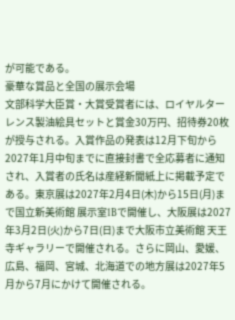が可能である。
豪華な賞品と全国の展示会場
文部科学大臣賞・大賞受賞者には、ロイヤルターレンス製油絵具セットと賞金30万円、招待券20枚が授与される。入賞作品の発表は12月下旬から2027年1月中旬までに直接封書で全応募者に通知され、入賞者の氏名は産経新聞紙上に掲載予定である。東京展は2027年2月4日(木)から15日(月)まで国立新美術館 展示室1Bで開催し、大阪展は2027年3月2日(火)から7日(日)まで大阪市立美術館 天王寺ギャラリーで開催される。さらに岡山、愛媛、広島、福岡、宮城、北海道での地方展は2027年5月から7月にかけて開催される。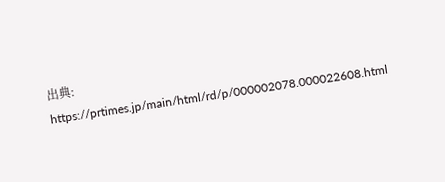出典: https://prtimes.jp/main/html/rd/p/000002078.000022608.html